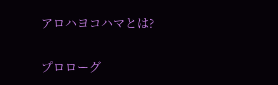アロハヨコハマとは?

プロローグ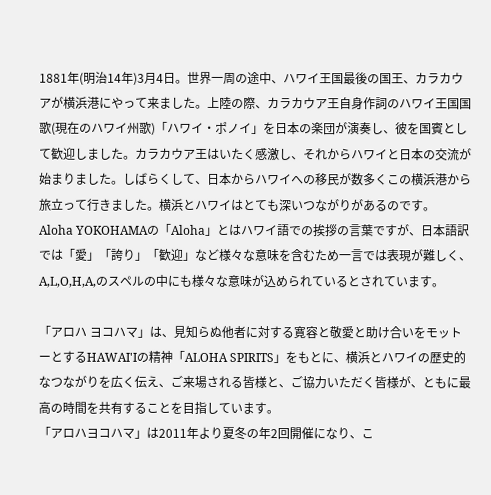1881年(明治14年)3月4日。世界一周の途中、ハワイ王国最後の国王、カラカウアが横浜港にやって来ました。上陸の際、カラカウア王自身作詞のハワイ王国国歌(現在のハワイ州歌)「ハワイ・ポノイ」を日本の楽団が演奏し、彼を国賓として歓迎しました。カラカウア王はいたく感激し、それからハワイと日本の交流が始まりました。しばらくして、日本からハワイへの移民が数多くこの横浜港から旅立って行きました。横浜とハワイはとても深いつながりがあるのです。
Aloha YOKOHAMAの「Aloha」とはハワイ語での挨拶の言葉ですが、日本語訳では「愛」「誇り」「歓迎」など様々な意味を含むため一言では表現が難しく、A,L,O,H,A,のスペルの中にも様々な意味が込められているとされています。

「アロハ ヨコハマ」は、見知らぬ他者に対する寛容と敬愛と助け合いをモットーとするHAWAI'Iの精神「ALOHA SPIRITS」をもとに、横浜とハワイの歴史的なつながりを広く伝え、ご来場される皆様と、ご協力いただく皆様が、ともに最高の時間を共有することを目指しています。
「アロハヨコハマ」は2011年より夏冬の年2回開催になり、こ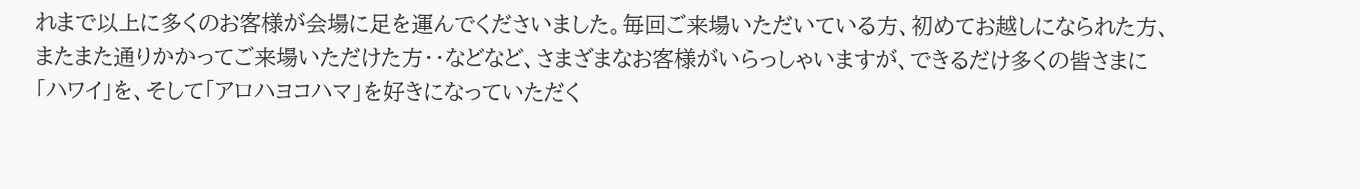れまで以上に多くのお客様が会場に足を運んでくださいました。毎回ご来場いただいている方、初めてお越しになられた方、またまた通りかかってご来場いただけた方・・などなど、さまざまなお客様がいらっしゃいますが、できるだけ多くの皆さまに「ハワイ」を、そして「アロハヨコハマ」を好きになっていただく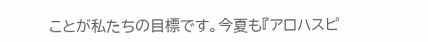ことが私たちの目標です。今夏も『アロハスピ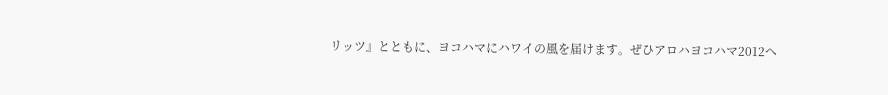リッツ』とともに、ヨコハマにハワイの風を届けます。ぜひアロハヨコハマ2012へ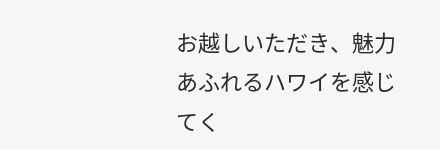お越しいただき、魅力あふれるハワイを感じてく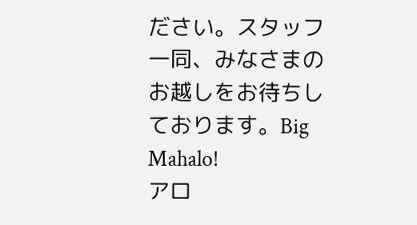ださい。スタッフ一同、みなさまのお越しをお待ちしております。Big Mahalo!
アロ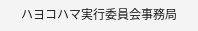ハヨコハマ実行委員会事務局